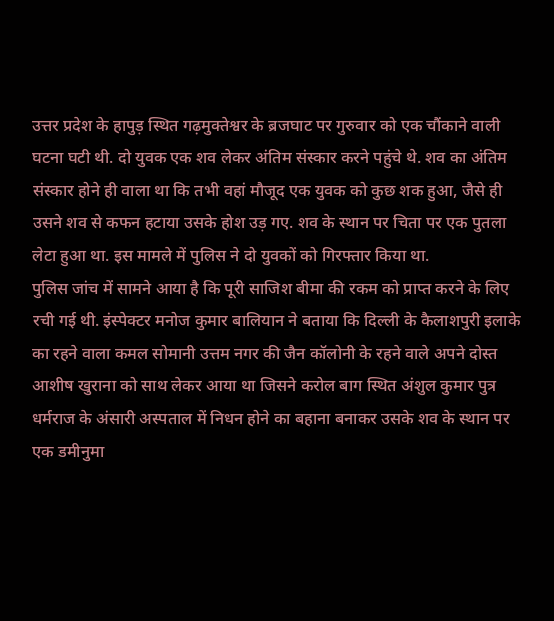उत्तर प्रदेश के हापुड़ स्थित गढ़मुक्तेश्वर के ब्रजघाट पर गुरुवार को एक चौंकाने वाली घटना घटी थी. दो युवक एक शव लेकर अंतिम संस्कार करने पहुंचे थे. शव का अंतिम संस्कार होने ही वाला था कि तभी वहां मौजूद एक युवक को कुछ शक हुआ, जैसे ही उसने शव से कफन हटाया उसके होश उड़ गए. शव के स्थान पर चिता पर एक पुतला लेटा हुआ था. इस मामले में पुलिस ने दो युवकों को गिरफ्तार किया था.
पुलिस जांच में सामने आया है कि पूरी साजिश बीमा की रकम को प्राप्त करने के लिए रची गई थी. इंस्पेक्टर मनोज कुमार बालियान ने बताया कि दिल्ली के कैलाशपुरी इलाके का रहने वाला कमल सोमानी उत्तम नगर की जैन कॉलोनी के रहने वाले अपने दोस्त आशीष खुराना को साथ लेकर आया था जिसने करोल बाग स्थित अंशुल कुमार पुत्र धर्मराज के अंसारी अस्पताल में निधन होने का बहाना बनाकर उसके शव के स्थान पर एक डमीनुमा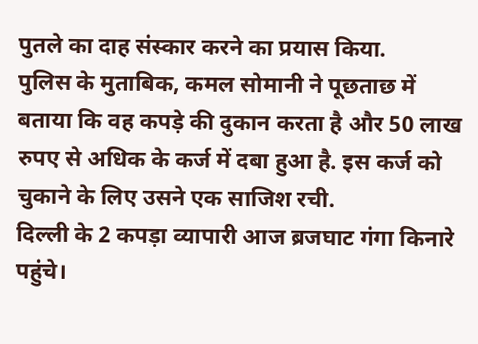पुतले का दाह संस्कार करने का प्रयास किया.
पुलिस के मुताबिक, कमल सोमानी ने पूछताछ में बताया कि वह कपड़े की दुकान करता है और 50 लाख रुपए से अधिक के कर्ज में दबा हुआ है. इस कर्ज को चुकाने के लिए उसने एक साजिश रची.
दिल्ली के 2 कपड़ा व्यापारी आज ब्रजघाट गंगा किनारे पहुंचे।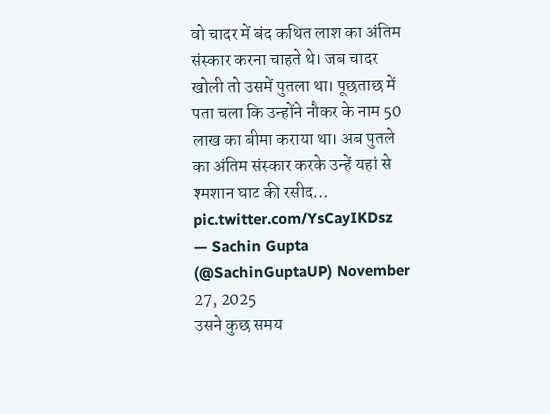वो चादर में बंद कथित लाश का अंतिम संस्कार करना चाहते थे। जब चादर खोली तो उसमें पुतला था। पूछताछ में पता चला कि उन्होंने नौकर के नाम 50 लाख का बीमा कराया था। अब पुतले का अंतिम संस्कार करके उन्हें यहां से श्मशान घाट की रसीद… pic.twitter.com/YsCayIKDsz
— Sachin Gupta (@SachinGuptaUP) November 27, 2025
उसने कुछ समय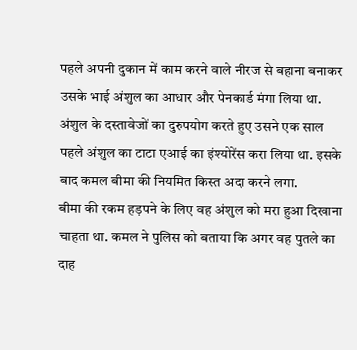पहले अपनी दुकान में काम करने वाले नीरज से बहाना बनाकर उसके भाई अंशुल का आधार और पेनकार्ड मंगा लिया था. अंशुल के दस्तावेजों का दुरुपयोग करते हुए उसने एक साल पहले अंशुल का टाटा एआई का इंश्योरेंस करा लिया था. इसके बाद कमल बीमा की नियमित किस्त अदा करने लगा.
बीमा की रकम हड़पने के लिए वह अंशुल को मरा हुआ दिखाना चाहता था. कमल ने पुलिस को बताया कि अगर वह पुतले का दाह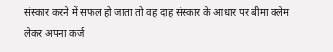संस्कार करने में सफल हो जाता तो वह दाह संस्कार के आधार पर बीमा क्लेम लेकर अपना कर्ज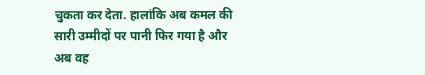चुकता कर देता. हालांकि अब कमल की सारी उम्मीदों पर पानी फिर गया है और अब वह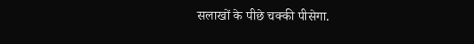सलाखों के पीछे चक्की पीसेगा.